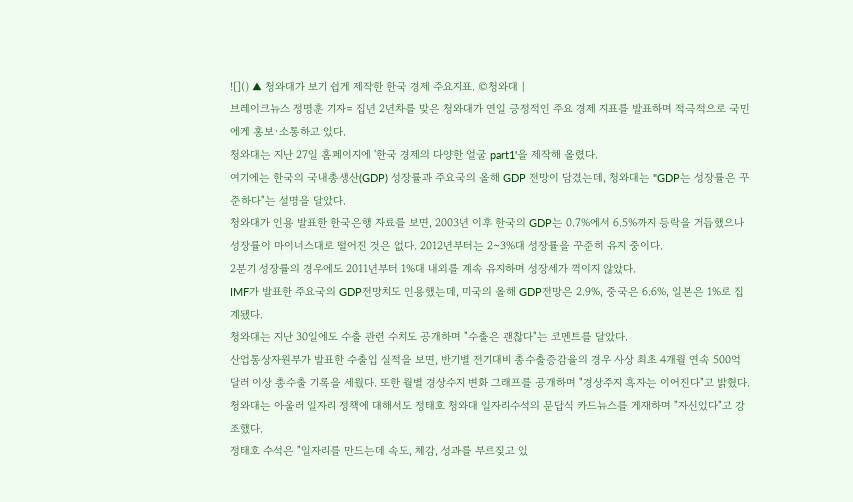![]() ▲ 청와대가 보기 쉽게 제작한 한국 경제 주요지표. ©청와대 |
브레이크뉴스 정명훈 기자= 집년 2년차를 맞은 청와대가 연일 긍정적인 주요 경제 지표를 발표하며 적극적으로 국민에게 홍보·소통하고 있다.
청와대는 지난 27일 홈페이지에 '한국 경제의 다양한 얼굴 part1'을 제작해 올렸다.
여기에는 한국의 국내총생산(GDP) 성장률과 주요국의 올해 GDP 전망이 담겼는데, 청와대는 "GDP는 성장률은 꾸준하다"는 설명을 달았다.
청와대가 인용 발표한 한국은행 자료를 보면, 2003년 이후 한국의 GDP는 0.7%에서 6.5%까지 등락을 거듭했으나 성장률이 마이너스대로 떨어진 것은 없다. 2012년부터는 2~3%대 성장률을 꾸준히 유지 중이다.
2분기 성장률의 경우에도 2011년부터 1%대 내외를 계속 유지하며 성장세가 꺽이지 않았다.
IMF가 발표한 주요국의 GDP전망치도 인용했는데, 미국의 올해 GDP전망은 2.9%, 중국은 6.6%, 일본은 1%로 집계됐다.
청와대는 지난 30일에도 수출 관련 수치도 공개하며 "수출은 괜찮다"는 코멘트를 달았다.
산업통상자원부가 발표한 수출입 실적을 보면, 반기별 전기대비 총수출증감율의 경우 사상 최초 4개월 연속 500억 달러 이상 총수출 기록을 세웠다. 또한 월별 경상수지 변화 그래프를 공개하며 "경상주지 흑자는 이어진다"고 밝혔다.
청와대는 아울러 일자리 정책에 대해서도 정태호 청와대 일자리수석의 문답식 카드뉴스를 게재하며 "자신있다"고 강조했다.
정태호 수석은 "일자리를 만드는데 속도, 체감, 성과를 부르짖고 있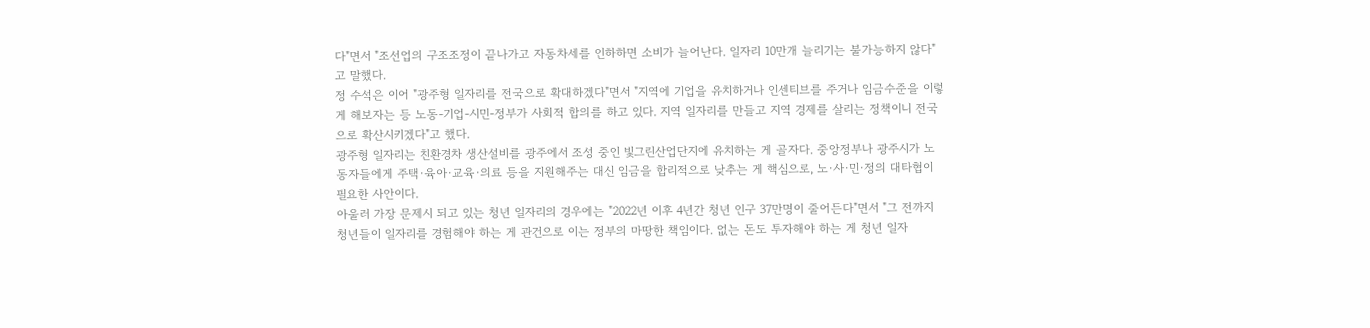다"면서 "조선업의 구조조정이 끝나가고 자동차세를 인하하면 소비가 늘어난다. 일자리 10만개 늘리기는 불가능하지 않다"고 말했다.
정 수석은 이어 "광주형 일자리를 전국으로 확대하겠다"면서 "지역에 기업을 유치하거나 인센티브를 주거나 임금수준을 이렇게 해보자는 등 노동-기업-시민-정부가 사회적 합의를 하고 있다. 지역 일자리를 만들고 지역 경제를 살리는 정책이니 전국으로 확산시키겠다"고 했다.
광주형 일자리는 친환경차 생산설비를 광주에서 조성 중인 빛그린산업단지에 유치하는 게 골자다. 중앙정부나 광주시가 노동자들에게 주택·육아·교육·의료 등을 지원해주는 대신 임금을 합리적으로 낮추는 게 핵심으로, 노·사·민·정의 대타협이 필요한 사안이다.
아울러 가장 문제시 되고 있는 청년 일자리의 경우에는 "2022년 이후 4년간 청년 인구 37만명이 줄어든다"면서 "그 전까지 청년들이 일자리를 경험해야 하는 게 관건으로 이는 정부의 마땅한 책임이다. 없는 돈도 투자해야 하는 게 청년 일자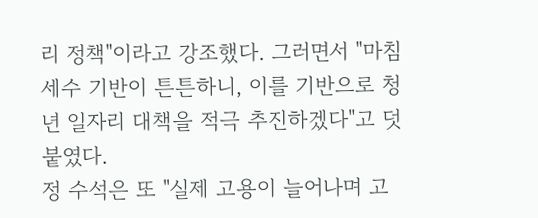리 정책"이라고 강조했다. 그러면서 "마침 세수 기반이 튼튼하니, 이를 기반으로 청년 일자리 대책을 적극 추진하겠다"고 덧붙였다.
정 수석은 또 "실제 고용이 늘어나며 고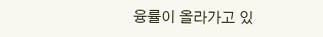융률이 올라가고 있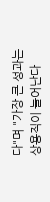다"며 "가장 큰 성과는 상용직이 늘어난다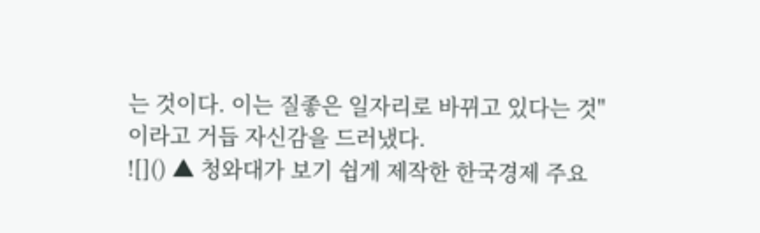는 것이다. 이는 질좋은 일자리로 바뀌고 있다는 것"이라고 거듭 자신감을 드러냈다.
![]() ▲ 청와대가 보기 쉽게 제작한 한국경제 주요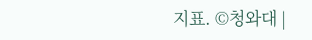지표. ©청와대 |